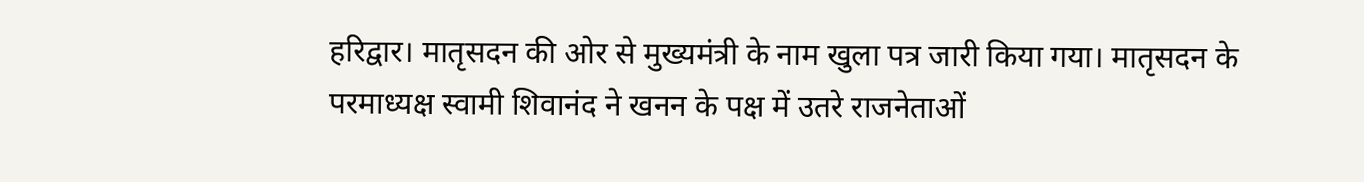हरिद्वार। मातृसदन की ओर से मुख्यमंत्री के नाम खुला पत्र जारी किया गया। मातृसदन के परमाध्यक्ष स्वामी शिवानंद ने खनन के पक्ष में उतरे राजनेताओं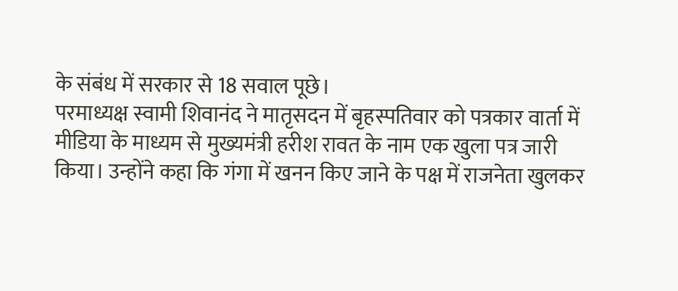के संबंध में सरकार से 18 सवाल पूछे।
परमाध्यक्ष स्वामी शिवानंद ने मातृसदन में बृहस्पतिवार को पत्रकार वार्ता में मीडिया के माध्यम से मुख्यमंत्री हरीश रावत के नाम एक खुला पत्र जारी किया। उन्होंने कहा कि गंगा में खनन किए जाने के पक्ष में राजनेता खुलकर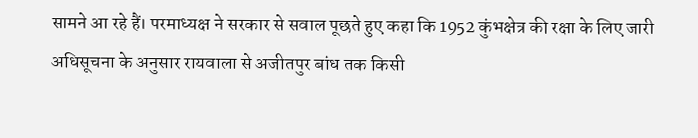सामने आ रहे हैं। परमाध्यक्ष ने सरकार से सवाल पूछते हुए कहा कि 1952 कुंभक्षेत्र की रक्षा के लिए जारी अधिसूचना के अनुसार रायवाला से अजीतपुर बांध तक किसी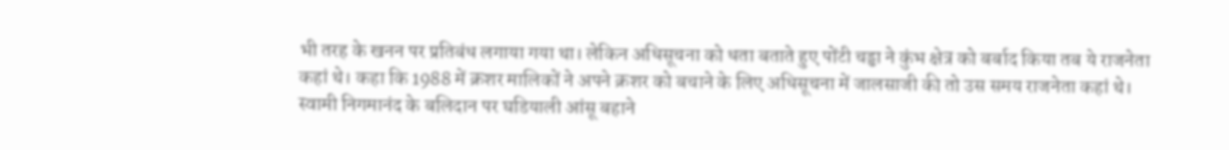भी तरह के खनन पर प्रतिबंध लगाया गया था। लेकिन अधिसूचना को धता बताते हुए पोंटी चड्ढा ने कुंभ क्षेत्र को बर्बाद किया तब ये राजनेता कहां थे। कहा कि 1988 में क्रशर मालिकों ने अपने क्रशर को बचाने के लिए अधिसूचना में जालसाजी की तो उस समय राजनेता कहां थे। स्वामी निगमानंद के बलिदान पर घडियाली आंसू बहाने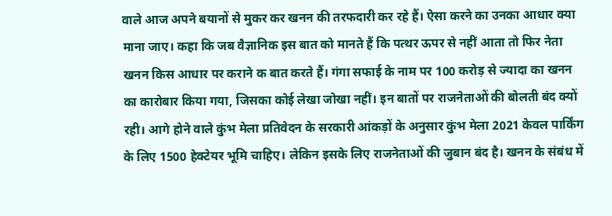वाले आज अपने बयानों से मुकर कर खनन की तरफदारी कर रहे हैं। ऐसा करने का उनका आधार क्या माना जाए। कहा कि जब वैज्ञानिक इस बात को मानते हैं कि पत्थर ऊपर से नहीं आता तो फिर नेता खनन किस आधार पर कराने क बात करते हैं। गंगा सफाई के नाम पर 100 करोड़ से ज्यादा का खनन का कारोबार किया गया, जिसका कोई लेखा जोखा नहीं। इन बातों पर राजनेताओं की बोलती बंद क्यों रही। आगे होने वाले कुंभ मेला प्रतिवेदन के सरकारी आंकड़ों के अनुसार कुंभ मेला 2021 केवल पार्किंग के लिए 1500 हेक्टेयर भूमि चाहिए। लेकिन इसके लिए राजनेताओं की जुबान बंद है। खनन के संबंध में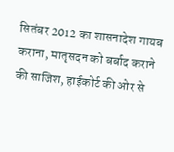सितंबर 2012 का शासनादेश गायब कराना, मातृसदन को बर्बाद कराने की साजिश, हाईकोर्ट की ओर से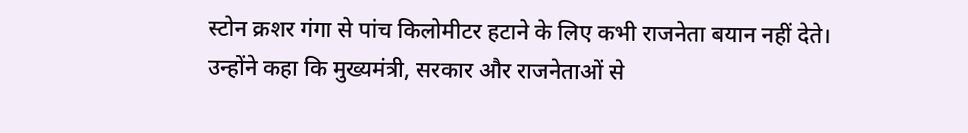स्टोन क्रशर गंगा से पांच किलोमीटर हटाने के लिए कभी राजनेता बयान नहीं देते। उन्होंने कहा कि मुख्यमंत्री, सरकार और राजनेताओं से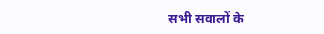सभी सवालों के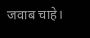जवाब चाहे।